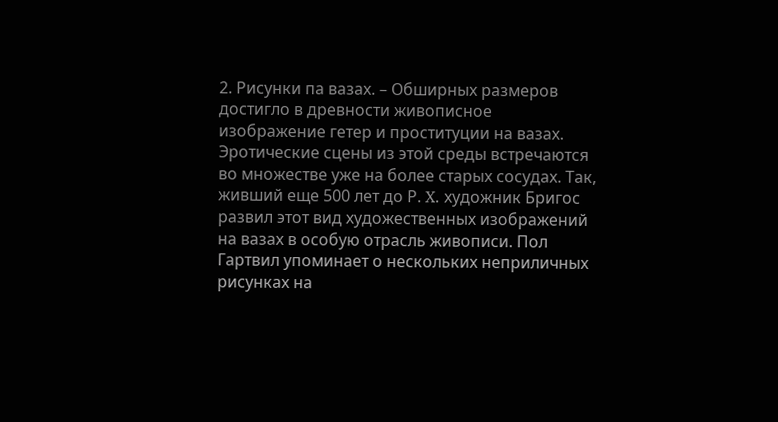2. Рисунки па вазах. – Обширных размеров достигло в древности живописное изображение гетер и проституции на вазах. Эротические сцены из этой среды встречаются во множестве уже на более старых сосудах. Так, живший еще 500 лет до Р. X. художник Бригос развил этот вид художественных изображений на вазах в особую отрасль живописи. Пол Гартвил упоминает о нескольких неприличных рисунках на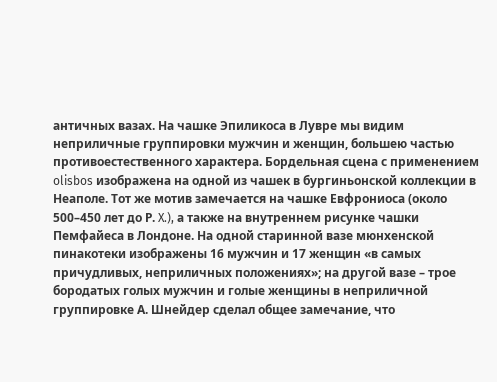античных вазах. На чашке Эпиликоса в Лувре мы видим неприличные группировки мужчин и женщин, большею частью противоестественного характера. Бордельная сцена с применением olisbos изображена на одной из чашек в бургиньонской коллекции в Неаполе. Тот же мотив замечается на чашке Евфрониоса (около 500–450 лет до Р. X.), а также на внутреннем рисунке чашки Пемфайеса в Лондоне. На одной старинной вазе мюнхенской пинакотеки изображены 16 мужчин и 17 женщин «в самых причудливых, неприличных положениях»; на другой вазе – трое бородатых голых мужчин и голые женщины в неприличной группировке А. Шнейдер сделал общее замечание, что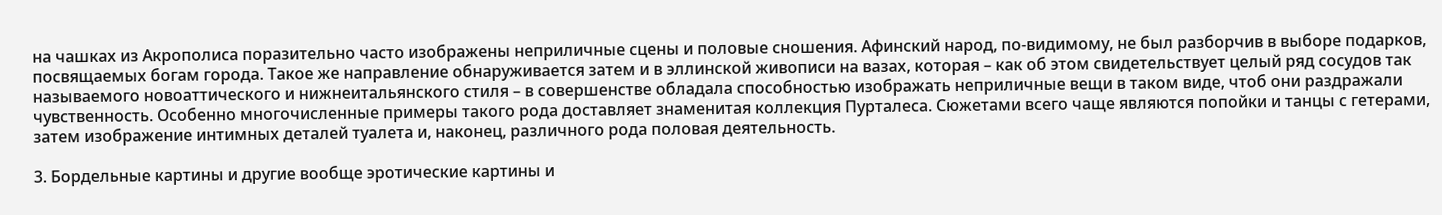на чашках из Акрополиса поразительно часто изображены неприличные сцены и половые сношения. Афинский народ, по-видимому, не был разборчив в выборе подарков, посвящаемых богам города. Такое же направление обнаруживается затем и в эллинской живописи на вазах, которая – как об этом свидетельствует целый ряд сосудов так называемого новоаттического и нижнеитальянского стиля – в совершенстве обладала способностью изображать неприличные вещи в таком виде, чтоб они раздражали чувственность. Особенно многочисленные примеры такого рода доставляет знаменитая коллекция Пурталеса. Сюжетами всего чаще являются попойки и танцы с гетерами, затем изображение интимных деталей туалета и, наконец, различного рода половая деятельность.

3. Бордельные картины и другие вообще эротические картины и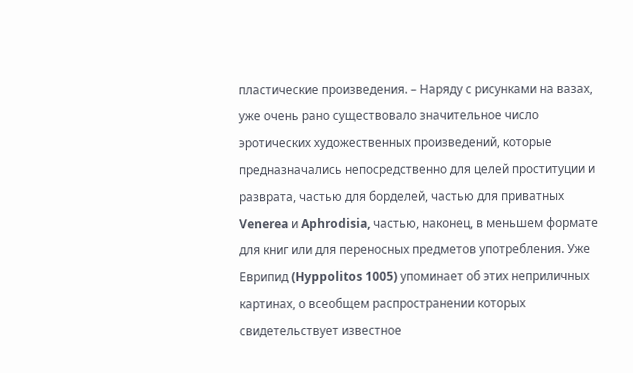пластические произведения. – Наряду с рисунками на вазах, уже очень рано существовало значительное число эротических художественных произведений, которые предназначались непосредственно для целей проституции и разврата, частью для борделей, частью для приватных Venerea и Aphrodisia, частью, наконец, в меньшем формате для книг или для переносных предметов употребления. Уже Еврипид (Hyppolitos 1005) упоминает об этих неприличных картинах, о всеобщем распространении которых свидетельствует известное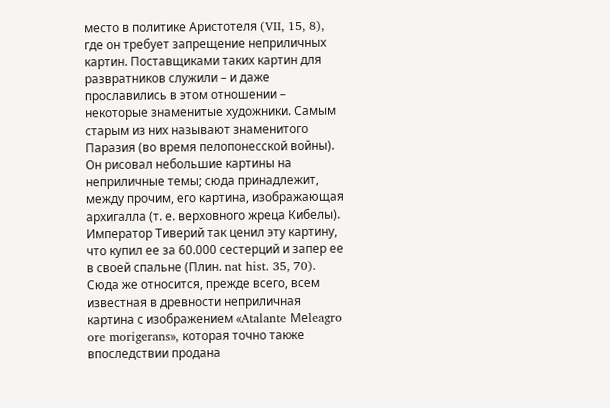место в политике Аристотеля (VII, 15, 8), где он требует запрещение неприличных картин. Поставщиками таких картин для развратников служили – и даже прославились в этом отношении – некоторые знаменитые художники. Самым старым из них называют знаменитого Паразия (во время пелопонесской войны). Он рисовал небольшие картины на неприличные темы; сюда принадлежит, между прочим, его картина, изображающая архигалла (т. е. верховного жреца Кибелы). Император Тиверий так ценил эту картину, что купил ее за 60.000 сестерций и запер ее в своей спальне (Плин. nat hist. 35, 70). Сюда же относится, прежде всего, всем известная в древности неприличная картина с изображением «Atalante Меleagro ore morigerans», которая точно также впоследствии продана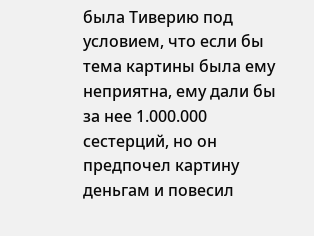была Тиверию под условием, что если бы тема картины была ему неприятна, ему дали бы за нее 1.000.000 сестерций, но он предпочел картину деньгам и повесил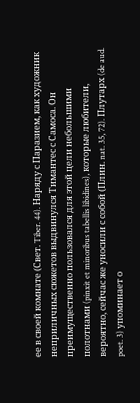ее в своей комнате (Свет. Tiber. 44). Наряду с Паразием, как художник неприличных сюжетов выдвинулся Тимантес с Самоса. Он преимущественно пользовался для этой цели небольшими полотнами (pinxit et minoribus tabellis libidines), которые любители, вероятно, сейчас же уносили с собой (Плин. nat. 35, 72). Плутарх (de aud. poet. 3) упоминает о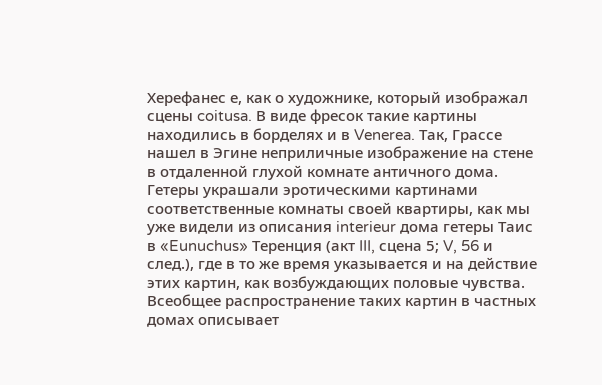Херефанес е, как о художнике, который изображал сцены coitusa. В виде фресок такие картины находились в борделях и в Venerea. Так, Грассе нашел в Эгине неприличные изображение на стене в отдаленной глухой комнате античного дома. Гетеры украшали эротическими картинами соответственные комнаты своей квартиры, как мы уже видели из описания interieur дома гетеры Таис в «Eunuchus» Теренция (акт III, сцена 5; V, 56 и след.), где в то же время указывается и на действие этих картин, как возбуждающих половые чувства. Всеобщее распространение таких картин в частных домах описывает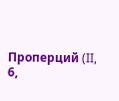Проперций (II, 6,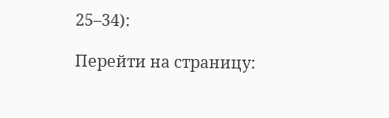25–34):

Перейти на страницу: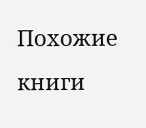Похожие книги